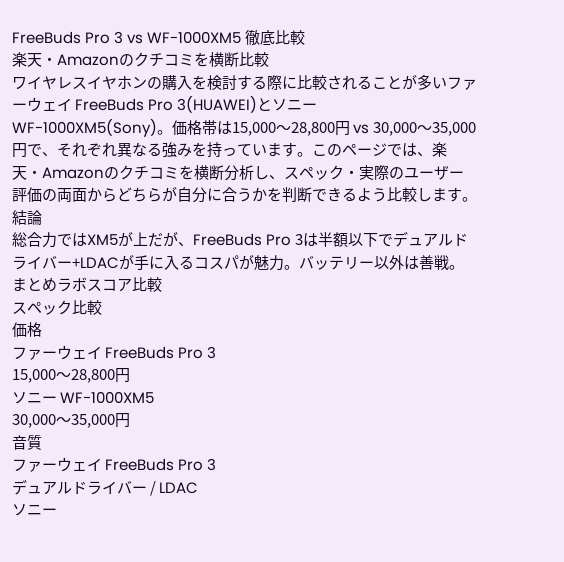FreeBuds Pro 3 vs WF-1000XM5 徹底比較
楽天・Amazonのクチコミを横断比較
ワイヤレスイヤホンの購入を検討する際に比較されることが多いファーウェイ FreeBuds Pro 3(HUAWEI)とソニー WF-1000XM5(Sony)。価格帯は15,000〜28,800円 vs 30,000〜35,000円で、それぞれ異なる強みを持っています。このページでは、楽天・Amazonのクチコミを横断分析し、スペック・実際のユーザー評価の両面からどちらが自分に合うかを判断できるよう比較します。
結論
総合力ではXM5が上だが、FreeBuds Pro 3は半額以下でデュアルドライバー+LDACが手に入るコスパが魅力。バッテリー以外は善戦。
まとめラボスコア比較
スペック比較
価格
ファーウェイ FreeBuds Pro 3
15,000〜28,800円
ソニー WF-1000XM5
30,000〜35,000円
音質
ファーウェイ FreeBuds Pro 3
デュアルドライバー / LDAC
ソニー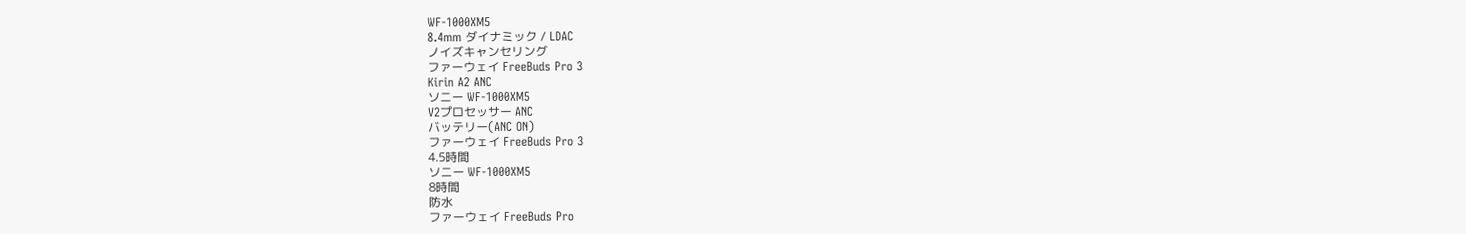WF-1000XM5
8.4mm ダイナミック / LDAC
ノイズキャンセリング
ファーウェイ FreeBuds Pro 3
Kirin A2 ANC
ソニー WF-1000XM5
V2プロセッサー ANC
バッテリー(ANC ON)
ファーウェイ FreeBuds Pro 3
4.5時間
ソニー WF-1000XM5
8時間
防水
ファーウェイ FreeBuds Pro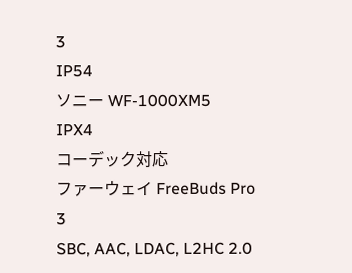3
IP54
ソニー WF-1000XM5
IPX4
コーデック対応
ファーウェイ FreeBuds Pro 3
SBC, AAC, LDAC, L2HC 2.0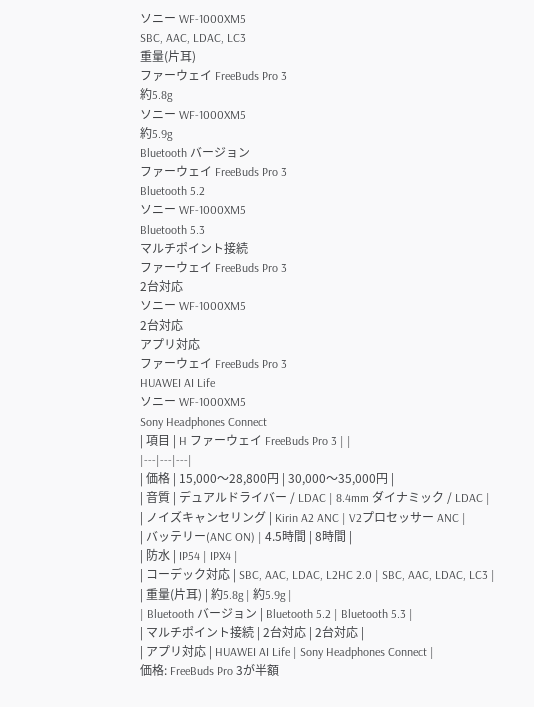ソニー WF-1000XM5
SBC, AAC, LDAC, LC3
重量(片耳)
ファーウェイ FreeBuds Pro 3
約5.8g
ソニー WF-1000XM5
約5.9g
Bluetooth バージョン
ファーウェイ FreeBuds Pro 3
Bluetooth 5.2
ソニー WF-1000XM5
Bluetooth 5.3
マルチポイント接続
ファーウェイ FreeBuds Pro 3
2台対応
ソニー WF-1000XM5
2台対応
アプリ対応
ファーウェイ FreeBuds Pro 3
HUAWEI AI Life
ソニー WF-1000XM5
Sony Headphones Connect
| 項目 | H ファーウェイ FreeBuds Pro 3 | |
|---|---|---|
| 価格 | 15,000〜28,800円 | 30,000〜35,000円 |
| 音質 | デュアルドライバー / LDAC | 8.4mm ダイナミック / LDAC |
| ノイズキャンセリング | Kirin A2 ANC | V2プロセッサー ANC |
| バッテリー(ANC ON) | 4.5時間 | 8時間 |
| 防水 | IP54 | IPX4 |
| コーデック対応 | SBC, AAC, LDAC, L2HC 2.0 | SBC, AAC, LDAC, LC3 |
| 重量(片耳) | 約5.8g | 約5.9g |
| Bluetooth バージョン | Bluetooth 5.2 | Bluetooth 5.3 |
| マルチポイント接続 | 2台対応 | 2台対応 |
| アプリ対応 | HUAWEI AI Life | Sony Headphones Connect |
価格: FreeBuds Pro 3が半額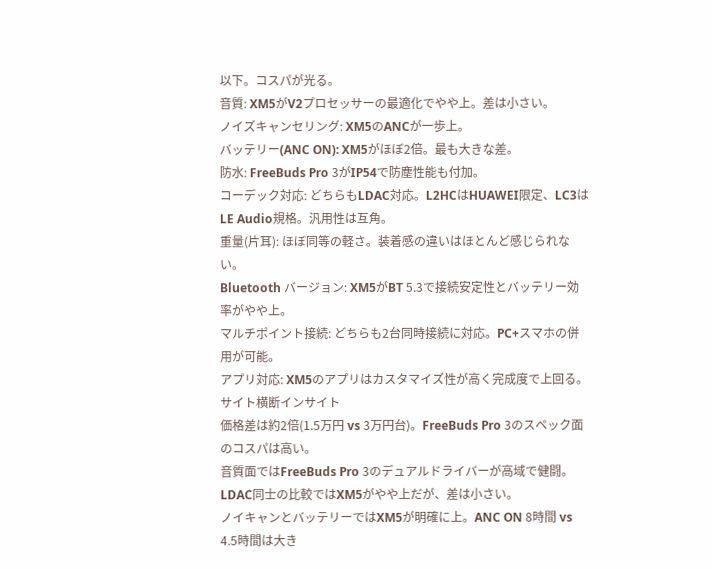以下。コスパが光る。
音質: XM5がV2プロセッサーの最適化でやや上。差は小さい。
ノイズキャンセリング: XM5のANCが一歩上。
バッテリー(ANC ON): XM5がほぼ2倍。最も大きな差。
防水: FreeBuds Pro 3がIP54で防塵性能も付加。
コーデック対応: どちらもLDAC対応。L2HCはHUAWEI限定、LC3はLE Audio規格。汎用性は互角。
重量(片耳): ほぼ同等の軽さ。装着感の違いはほとんど感じられない。
Bluetooth バージョン: XM5がBT 5.3で接続安定性とバッテリー効率がやや上。
マルチポイント接続: どちらも2台同時接続に対応。PC+スマホの併用が可能。
アプリ対応: XM5のアプリはカスタマイズ性が高く完成度で上回る。
サイト横断インサイト
価格差は約2倍(1.5万円 vs 3万円台)。FreeBuds Pro 3のスペック面のコスパは高い。
音質面ではFreeBuds Pro 3のデュアルドライバーが高域で健闘。LDAC同士の比較ではXM5がやや上だが、差は小さい。
ノイキャンとバッテリーではXM5が明確に上。ANC ON 8時間 vs 4.5時間は大き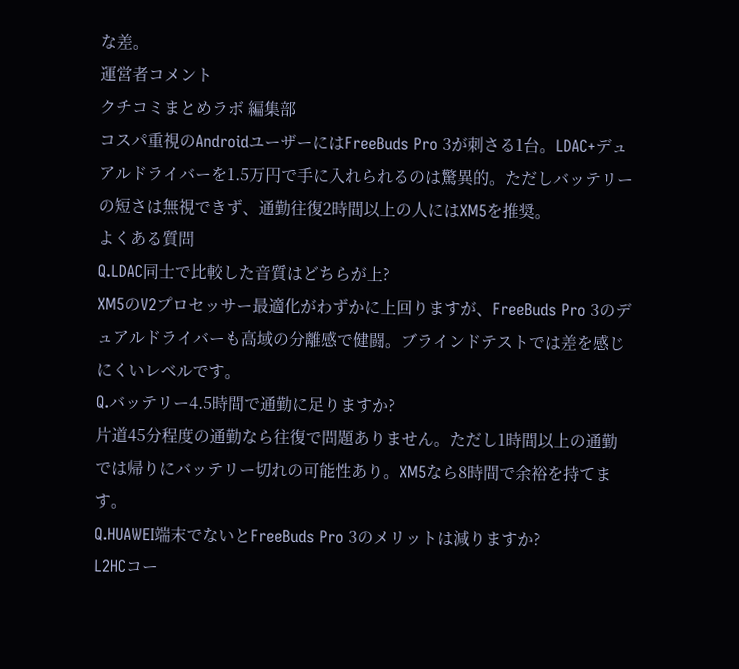な差。
運営者コメント
クチコミまとめラボ 編集部
コスパ重視のAndroidユーザーにはFreeBuds Pro 3が刺さる1台。LDAC+デュアルドライバーを1.5万円で手に入れられるのは驚異的。ただしバッテリーの短さは無視できず、通勤往復2時間以上の人にはXM5を推奨。
よくある質問
Q.LDAC同士で比較した音質はどちらが上?
XM5のV2プロセッサー最適化がわずかに上回りますが、FreeBuds Pro 3のデュアルドライバーも高域の分離感で健闘。ブラインドテストでは差を感じにくいレベルです。
Q.バッテリー4.5時間で通勤に足りますか?
片道45分程度の通勤なら往復で問題ありません。ただし1時間以上の通勤では帰りにバッテリー切れの可能性あり。XM5なら8時間で余裕を持てます。
Q.HUAWEI端末でないとFreeBuds Pro 3のメリットは減りますか?
L2HCコー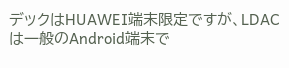デックはHUAWEI端末限定ですが、LDACは一般のAndroid端末で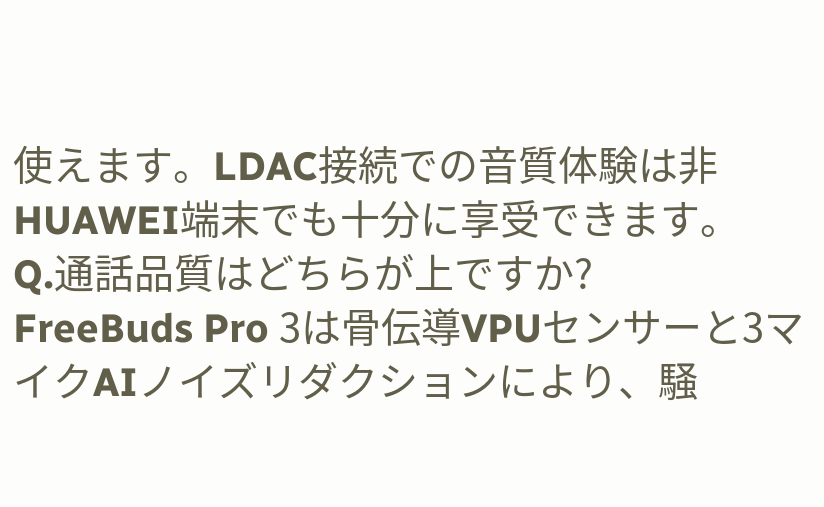使えます。LDAC接続での音質体験は非HUAWEI端末でも十分に享受できます。
Q.通話品質はどちらが上ですか?
FreeBuds Pro 3は骨伝導VPUセンサーと3マイクAIノイズリダクションにより、騒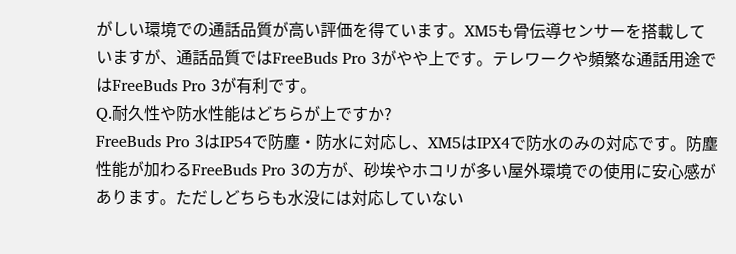がしい環境での通話品質が高い評価を得ています。XM5も骨伝導センサーを搭載していますが、通話品質ではFreeBuds Pro 3がやや上です。テレワークや頻繁な通話用途ではFreeBuds Pro 3が有利です。
Q.耐久性や防水性能はどちらが上ですか?
FreeBuds Pro 3はIP54で防塵・防水に対応し、XM5はIPX4で防水のみの対応です。防塵性能が加わるFreeBuds Pro 3の方が、砂埃やホコリが多い屋外環境での使用に安心感があります。ただしどちらも水没には対応していない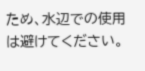ため、水辺での使用は避けてください。